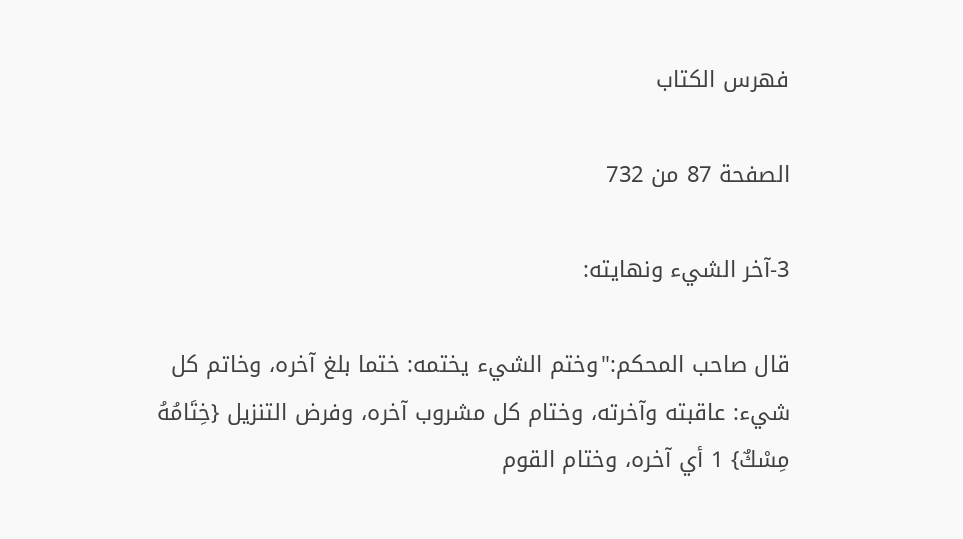فهرس الكتاب

الصفحة 87 من 732

3-آخر الشيء ونهايته:

قال صاحب المحكم:"وختم الشيء يختمه: ختما بلغ آخره، وخاتم كل شيء: عاقبته وآخرته، وختام كل مشروب آخره، وفرض التنزيل {خِتَامُهُ مِسْكٌ} 1 أي آخره، وختام القوم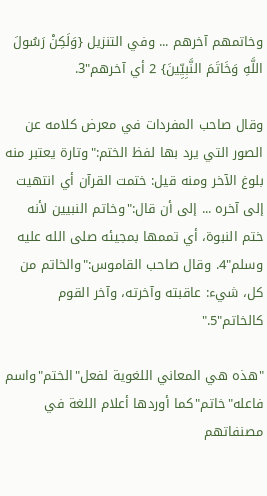وخاتمهم آخرهم ... وفي التنزيل {وَلَكِنْ رَسُولَ اللَّهِ وَخَاتَمَ النَّبِيِّينَ} 2 أي آخرهم"3.

وقال صاحب المفردات في معرض كلامه عن الصور التي يرد بها لفظ الختم:"وتارة يعتبر منه بلوغ الآخر ومنه قيل: ختمت القرآن أي انتهيت إلى آخره ... إلى أن قال:"وخاتم النبيين لأنه ختم النبوة، أي تممها بمجيئه صلى الله عليه وسلم"4. وقال صاحب القاموس:"والخاتم من كل، شيء: عاقبته وآخرته، وآخر القوم كالخاتم"5."

"هذه هي المعاني اللغوية لفعل"الختم"واسم فاعله"خاتم"كما أوردها أعلام اللغة في مصنفاتهم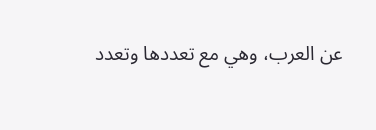عن العرب، وهي مع تعددها وتعدد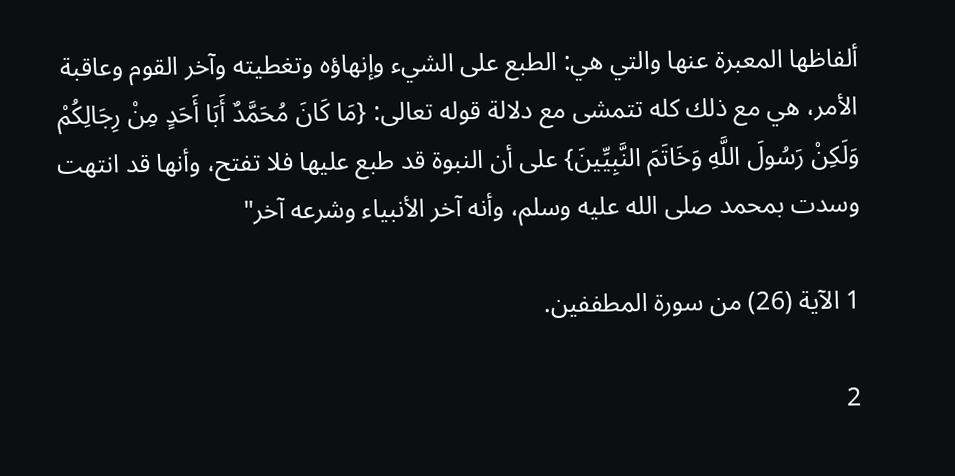ألفاظها المعبرة عنها والتي هي: الطبع على الشيء وإنهاؤه وتغطيته وآخر القوم وعاقبة الأمر، هي مع ذلك كله تتمشى مع دلالة قوله تعالى: {مَا كَانَ مُحَمَّدٌ أَبَا أَحَدٍ مِنْ رِجَالِكُمْ وَلَكِنْ رَسُولَ اللَّهِ وَخَاتَمَ النَّبِيِّينَ} على أن النبوة قد طبع عليها فلا تفتح، وأنها قد انتهت وسدت بمحمد صلى الله عليه وسلم، وأنه آخر الأنبياء وشرعه آخر"

1 الآية (26) من سورة المطففين.

2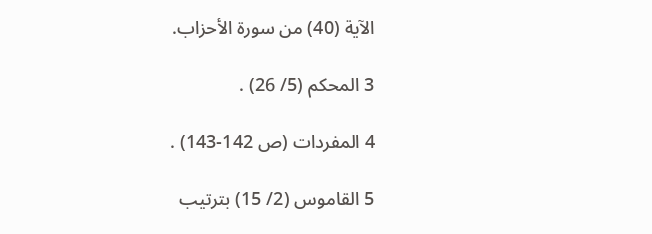الآية (40) من سورة الأحزاب.

3 المحكم (5/ 26) .

4 المفردات (ص 142-143) .

5 القاموس (2/ 15) بترتيب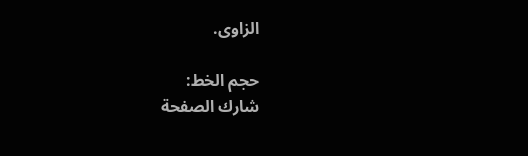الزاوى.

حجم الخط:
شارك الصفحة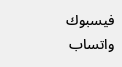فيسبوك واتساب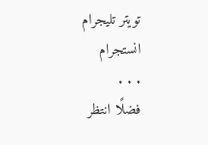تويتر تليجرام انستجرام
. . .
فضلًا انتظر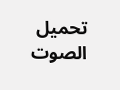تحميل الصوت